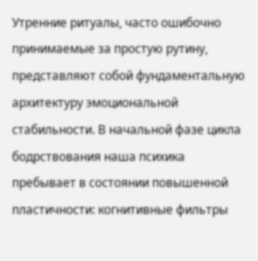Утренние ритуалы, часто ошибочно принимаемые за простую рутину, представляют собой фундаментальную архитектуру эмоциональной стабильности. В начальной фазе цикла бодрствования наша психика пребывает в состоянии повышенной пластичности: когнитивные фильтры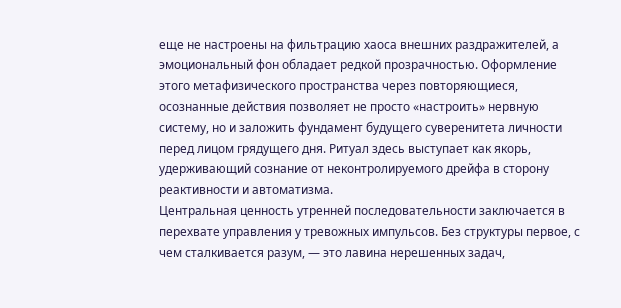еще не настроены на фильтрацию хаоса внешних раздражителей, а эмоциональный фон обладает редкой прозрачностью. Оформление этого метафизического пространства через повторяющиеся, осознанные действия позволяет не просто «настроить» нервную систему, но и заложить фундамент будущего суверенитета личности перед лицом грядущего дня. Ритуал здесь выступает как якорь, удерживающий сознание от неконтролируемого дрейфа в сторону реактивности и автоматизма.
Центральная ценность утренней последовательности заключается в перехвате управления у тревожных импульсов. Без структуры первое, с чем сталкивается разум, — это лавина нерешенных задач,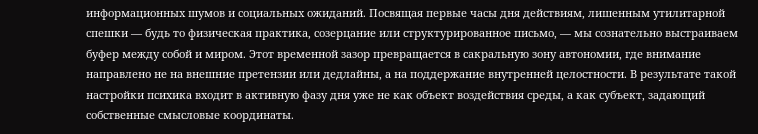информационных шумов и социальных ожиданий. Посвящая первые часы дня действиям, лишенным утилитарной спешки — будь то физическая практика, созерцание или структурированное письмо, — мы сознательно выстраиваем буфер между собой и миром. Этот временной зазор превращается в сакральную зону автономии, где внимание направлено не на внешние претензии или дедлайны, а на поддержание внутренней целостности. В результате такой настройки психика входит в активную фазу дня уже не как объект воздействия среды, а как субъект, задающий собственные смысловые координаты.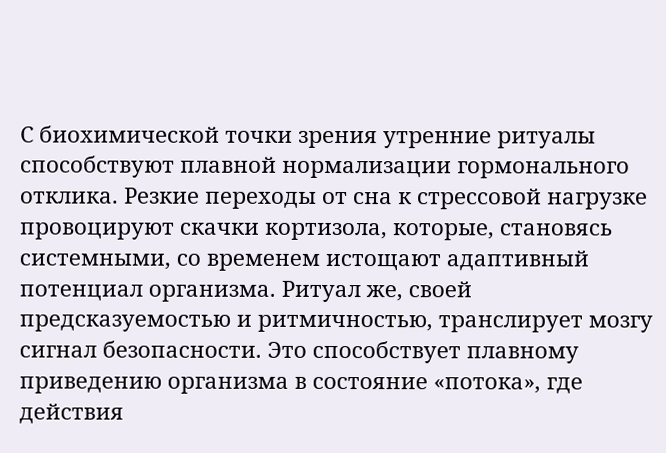С биохимической точки зрения утренние ритуалы способствуют плавной нормализации гормонального отклика. Резкие переходы от сна к стрессовой нагрузке провоцируют скачки кортизола, которые, становясь системными, со временем истощают адаптивный потенциал организма. Ритуал же, своей предсказуемостью и ритмичностью, транслирует мозгу сигнал безопасности. Это способствует плавному приведению организма в состояние «потока», где действия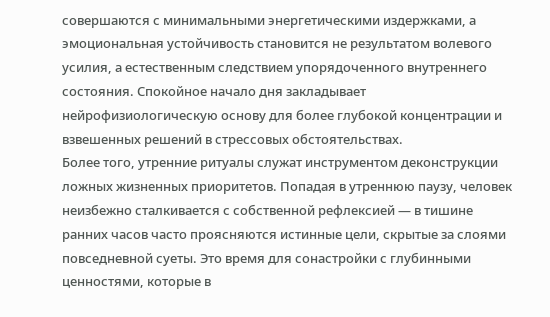совершаются с минимальными энергетическими издержками, а эмоциональная устойчивость становится не результатом волевого усилия, а естественным следствием упорядоченного внутреннего состояния. Спокойное начало дня закладывает нейрофизиологическую основу для более глубокой концентрации и взвешенных решений в стрессовых обстоятельствах.
Более того, утренние ритуалы служат инструментом деконструкции ложных жизненных приоритетов. Попадая в утреннюю паузу, человек неизбежно сталкивается с собственной рефлексией — в тишине ранних часов часто проясняются истинные цели, скрытые за слоями повседневной суеты. Это время для сонастройки с глубинными ценностями, которые в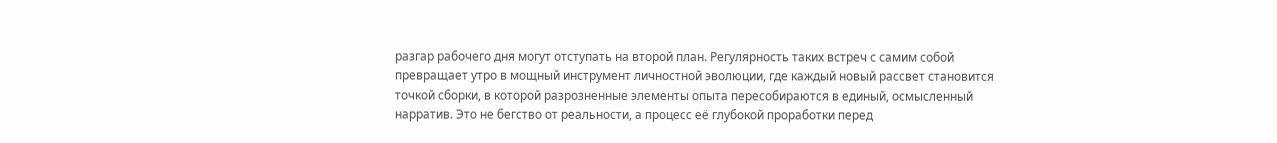разгар рабочего дня могут отступать на второй план. Регулярность таких встреч с самим собой превращает утро в мощный инструмент личностной эволюции, где каждый новый рассвет становится точкой сборки, в которой разрозненные элементы опыта пересобираются в единый, осмысленный нарратив. Это не бегство от реальности, а процесс её глубокой проработки перед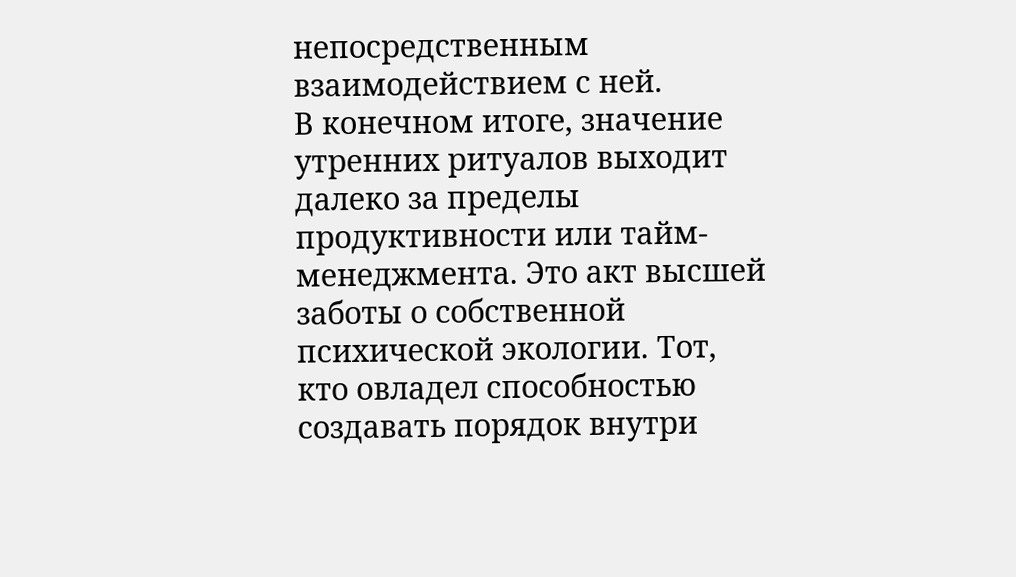непосредственным взаимодействием с ней.
В конечном итоге, значение утренних ритуалов выходит далеко за пределы продуктивности или тайм-менеджмента. Это акт высшей заботы о собственной психической экологии. Тот, кто овладел способностью создавать порядок внутри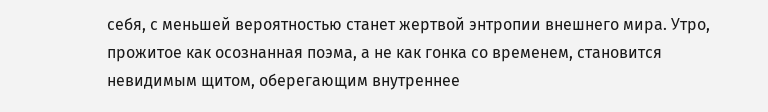себя, с меньшей вероятностью станет жертвой энтропии внешнего мира. Утро, прожитое как осознанная поэма, а не как гонка со временем, становится невидимым щитом, оберегающим внутреннее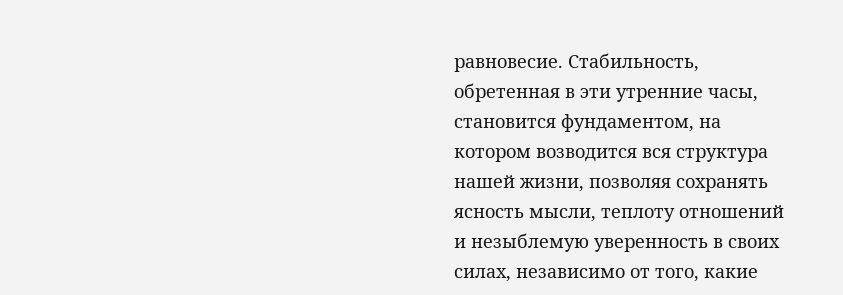равновесие. Стабильность, обретенная в эти утренние часы, становится фундаментом, на котором возводится вся структура нашей жизни, позволяя сохранять ясность мысли, теплоту отношений и незыблемую уверенность в своих силах, независимо от того, какие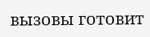вызовы готовит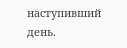наступивший день.